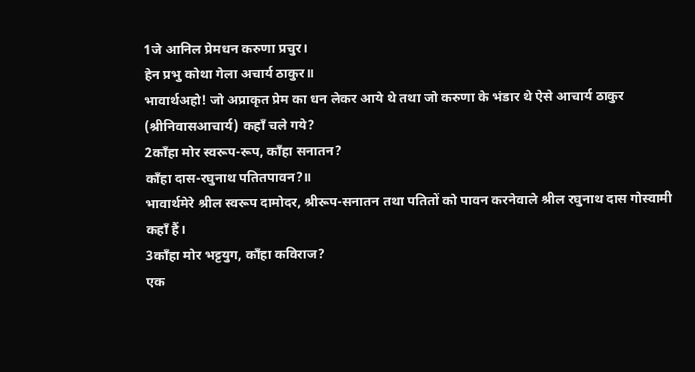1जे आनिल प्रेमधन करुणा प्रचुर।
हेन प्रभु कोथा गेला अचार्य ठाकुर॥
भावार्थअहो! जो अप्राकृत प्रेम का धन लेकर आये थे तथा जो करुणा के भंडार थे ऐसे आचार्य ठाकुर (श्रीनिवासआचार्य) कहाँ चले गये?
2काँहा मोर स्वरूप-रूप, काँहा सनातन?
काँहा दास-रघुनाथ पतितपावन?॥
भावार्थमेरे श्रील स्वरूप दामोदर, श्रीरूप-सनातन तथा पतितों को पावन करनेवाले श्रील रघुनाथ दास गोस्वामी कहाँ हैं।
3काँहा मोर भट्टयुग, काँहा कविराज?
एक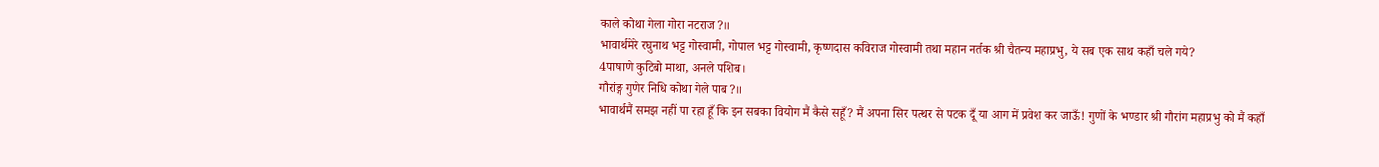काले कोथा गेला गोरा नटराज?॥
भावार्थमेरे रघुनाथ भट्ट गोस्वामी, गोपाल भट्ट गोस्वामी, कृष्णदास कविराज गोस्वामी तथा महान नर्तक श्री चैतन्य महाप्रभु, ये सब एक साथ कहाँ चले गये?
4पाषाणे कुटिबो माथा, अनले पशिब।
गौरांङ्ग गुणेर निधि कोथा गेले पाब?॥
भावार्थमैं समझ नहीं पा रहा हूँ कि इन सबका वियोग मैं कैसे सहूँ? मैं अपना सिर पत्थर से पटक दूँ या आग में प्रवेश कर जाऊँ! गुणों के भण्डार श्री गौरांग महाप्रभु को मैं कहाँ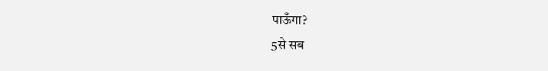पाऊँगा?
5से सब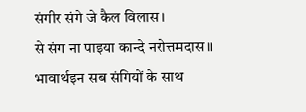संगीर संगे जे कैल विलास।
से संग ना पाइया कान्दे नरोत्तमदास॥
भावार्थइन सब संगियों के साथ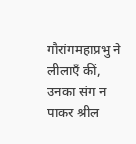गौरांगमहाप्रभु ने लीलाएँ कीं, उनका संग न पाकर श्रील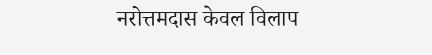नरोत्तमदास केवल विलाप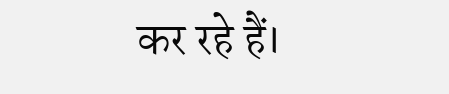कर रहे हैं।